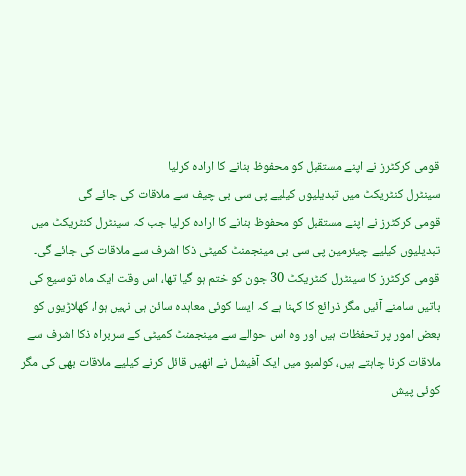قومی کرکٹرز نے اپنے مستقبل کو محفوظ بنانے کا ارادہ کرلیا
سینٹرل کنٹریکٹ میں تبدیلیوں کیلیے پی سی بی چیف سے ملاقات کی جائے گی
قومی کرکٹرز نے اپنے مستقبل کو محفوظ بنانے کا ارادہ کرلیا جب کہ سینٹرل کنٹریکٹ میں تبدیلیوں کیلیے چیئرمین پی سی بی مینجمنٹ کمیٹی ذکا اشرف سے ملاقات کی جائے گی۔
قومی کرکٹرز کا سینٹرل کنٹریکٹ 30 جون کو ختم ہو گیا تھا، اس وقت ایک ماہ توسیع کی باتیں سامنے آئیں مگر ذرائع کا کہنا ہے کہ ایسا کوئی معاہدہ سائن ہی نہیں ہوا، کھلاڑیوں کو بعض امور پر تحفظات ہیں اور وہ اس حوالے سے مینجمنٹ کمیٹی کے سربراہ ذکا اشرف سے ملاقات کرنا چاہتے ہیں، کولمبو میں ایک آفیشل نے انھیں قائل کرنے کیلیے ملاقات بھی کی مگر کوئی پیش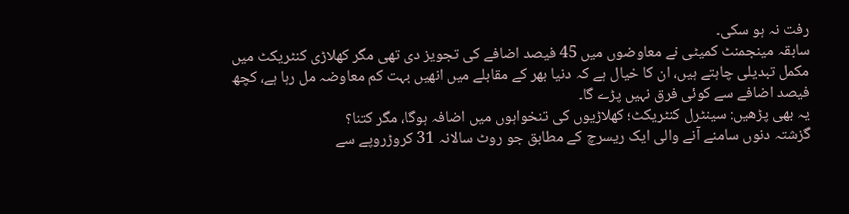رفت نہ ہو سکی۔
سابقہ مینجمنٹ کمیٹی نے معاوضوں میں 45 فیصد اضافے کی تجویز دی تھی مگر کھلاڑی کنٹریکٹ میں مکمل تبدیلی چاہتے ہیں، ان کا خیال ہے کہ دنیا بھر کے مقابلے میں انھیں بہت کم معاوضہ مل رہا ہے، کچھ فیصد اضافے سے کوئی فرق نہیں پڑے گا۔
یہ بھی پڑھیں: سینٹرل کنٹریکٹ؛ کھلاڑیوں کی تنخواہوں میں اضافہ ہوگا، مگر کتنا؟
گزشتہ دنوں سامنے آنے والی ایک ریسرچ کے مطابق جو روٹ سالانہ 31 کروڑروپے سے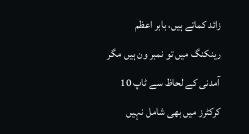زائد کماتے ہیں، بابر اعظم رینکنگ میں تو نمبر ون ہیں مگر آمدنی کے لحاظ سے ٹاپ 10 کرکٹرز میں بھی شامل نہیں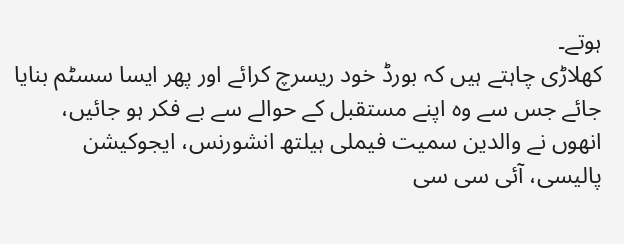ہوتے۔
کھلاڑی چاہتے ہیں کہ بورڈ خود ریسرچ کرائے اور پھر ایسا سسٹم بنایا جائے جس سے وہ اپنے مستقبل کے حوالے سے بے فکر ہو جائیں، انھوں نے والدین سمیت فیملی ہیلتھ انشورنس، ایجوکیشن پالیسی، آئی سی سی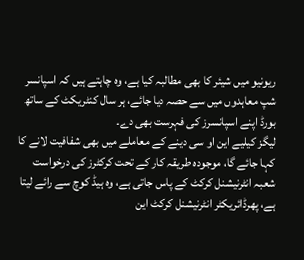ریونیو میں شیئر کا بھی مطالبہ کیا ہے، وہ چاہتے ہیں کہ اسپانسر شپ معاہدوں میں سے حصہ دیا جائے، ہر سال کنٹریکٹ کے ساتھ بورڈ اپنے اسپانسرز کی فہرست بھی دے۔
لیگز کیلیے این او سی دینے کے معاملے میں بھی شفافیت لانے کا کہا جائے گا، موجودہ طریقہ کار کے تحت کرکٹرز کی درخواست شعبہ انٹرنیشنل کرکٹ کے پاس جاتی ہے، وہ ہیڈ کوچ سے رائے لیتا ہے، پھرڈائریکٹر انٹرنیشنل کرکٹ این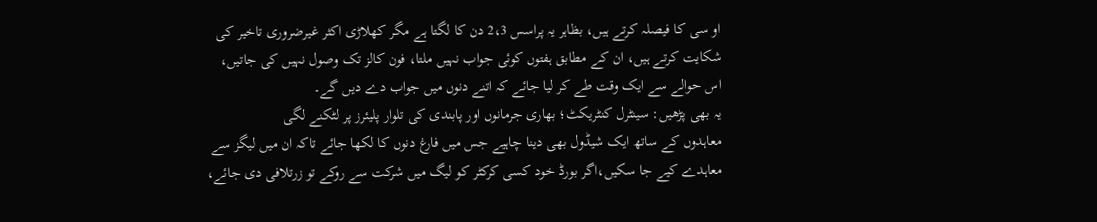او سی کا فیصلہ کرتے ہیں، بظاہر یہ پراسس 2،3 دن کا لگتا ہے مگر کھلاڑی اکثر غیرضروری تاخیر کی شکایت کرتے ہیں، ان کے مطابق ہفتوں کوئی جواب نہیں ملتا، فون کالز تک وصول نہیں کی جاتیں، اس حوالے سے ایک وقت طے کر لیا جائے کہ اتنے دنوں میں جواب دے دیں گے۔
یہ بھی پڑھیں: سینٹرل کنٹریکٹ؛ بھاری جرمانوں اور پابندی کی تلوار پلیئرز پر لٹکنے لگی
معاہدوں کے ساتھ ایک شیڈول بھی دینا چاہیے جس میں فارغ دنوں کا لکھا جائے تاکہ ان میں لیگز سے معاہدے کیے جا سکیں،اگر بورڈ خود کسی کرکٹر کو لیگ میں شرکت سے روکے تو زرتلافی دی جائے،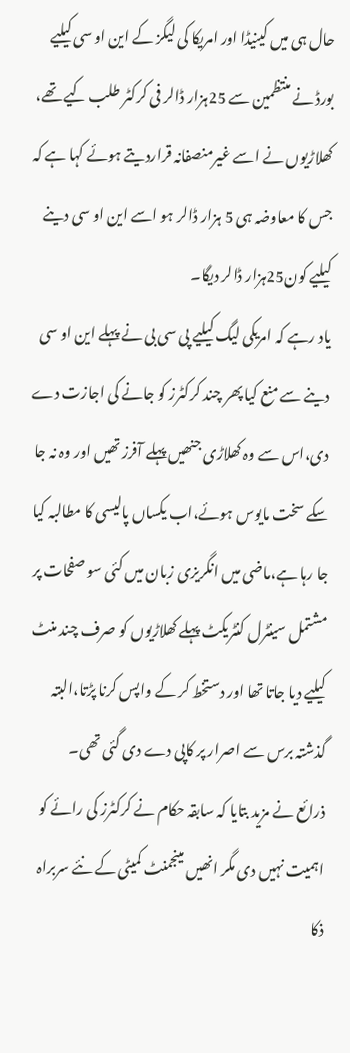حال ہی میں کینیڈا اور امریکا کی لیگز کے این او سی کیلیے بورڈ نے منتظمین سے 25ہزار ڈالر فی کرکٹر طلب کیے تھے، کھلاڑیوں نے اسے غیرمنصفانہ قراردیتے ہوئے کہا ہے کہ جس کا معاوضہ ہی 5 ہزار ڈالر ہو اسے این او سی دینے کیلیے کون25ہزار ڈالر دیگا۔
یاد رہے کہ امریکی لیگ کیلیے پی سی بی نے پہلے این او سی دینے سے منع کیا پھر چند کرکٹرز کو جانے کی اجازت دے دی،اس سے وہ کھلاڑی جنھیں پہلے آفرز تھیں اور وہ نہ جا سکے سخت مایوس ہوئے،اب یکساں پالیسی کا مطالبہ کیا جا رہا ہے،ماضی میں انگریزی زبان میں کئی سو صفحات پر مشتمل سینٹرل کنٹریکٹ پہلے کھلاڑیوں کو صرف چند منٹ کیلیے دیا جاتا تھا اور دستخط کر کے واپس کرنا پڑتا،البتہ گذشتہ برس سے اصرار پر کاپی دے دی گئی تھی۔
ذرائع نے مزید بتایا کہ سابقہ حکام نے کرکٹرز کی رائے کو اہمیت نہیں دی مگر انھیں مینجمنٹ کمیٹی کے نئے سربراہ ذکا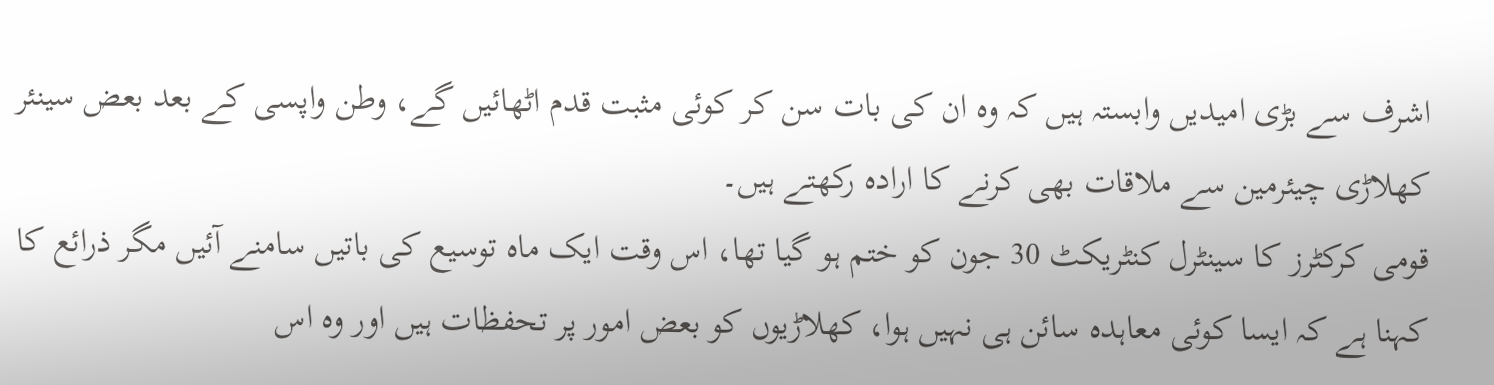اشرف سے بڑی امیدیں وابستہ ہیں کہ وہ ان کی بات سن کر کوئی مثبت قدم اٹھائیں گے، وطن واپسی کے بعد بعض سینئر کھلاڑی چیئرمین سے ملاقات بھی کرنے کا ارادہ رکھتے ہیں۔
قومی کرکٹرز کا سینٹرل کنٹریکٹ 30 جون کو ختم ہو گیا تھا، اس وقت ایک ماہ توسیع کی باتیں سامنے آئیں مگر ذرائع کا کہنا ہے کہ ایسا کوئی معاہدہ سائن ہی نہیں ہوا، کھلاڑیوں کو بعض امور پر تحفظات ہیں اور وہ اس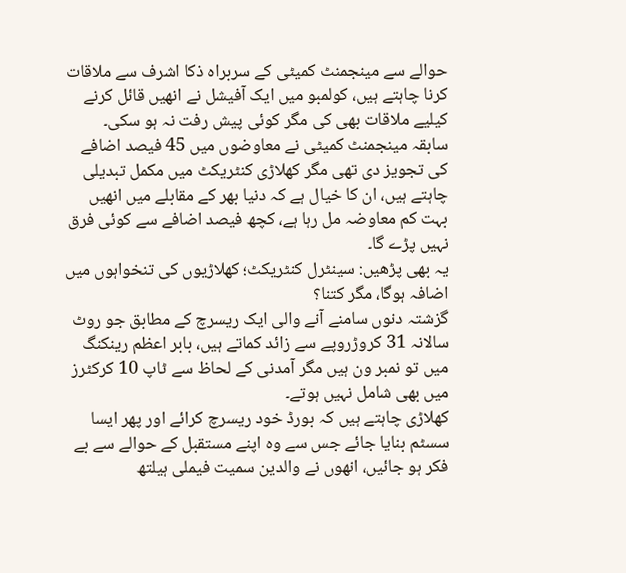حوالے سے مینجمنٹ کمیٹی کے سربراہ ذکا اشرف سے ملاقات کرنا چاہتے ہیں، کولمبو میں ایک آفیشل نے انھیں قائل کرنے کیلیے ملاقات بھی کی مگر کوئی پیش رفت نہ ہو سکی۔
سابقہ مینجمنٹ کمیٹی نے معاوضوں میں 45 فیصد اضافے کی تجویز دی تھی مگر کھلاڑی کنٹریکٹ میں مکمل تبدیلی چاہتے ہیں، ان کا خیال ہے کہ دنیا بھر کے مقابلے میں انھیں بہت کم معاوضہ مل رہا ہے، کچھ فیصد اضافے سے کوئی فرق نہیں پڑے گا۔
یہ بھی پڑھیں: سینٹرل کنٹریکٹ؛ کھلاڑیوں کی تنخواہوں میں اضافہ ہوگا، مگر کتنا؟
گزشتہ دنوں سامنے آنے والی ایک ریسرچ کے مطابق جو روٹ سالانہ 31 کروڑروپے سے زائد کماتے ہیں، بابر اعظم رینکنگ میں تو نمبر ون ہیں مگر آمدنی کے لحاظ سے ٹاپ 10 کرکٹرز میں بھی شامل نہیں ہوتے۔
کھلاڑی چاہتے ہیں کہ بورڈ خود ریسرچ کرائے اور پھر ایسا سسٹم بنایا جائے جس سے وہ اپنے مستقبل کے حوالے سے بے فکر ہو جائیں، انھوں نے والدین سمیت فیملی ہیلتھ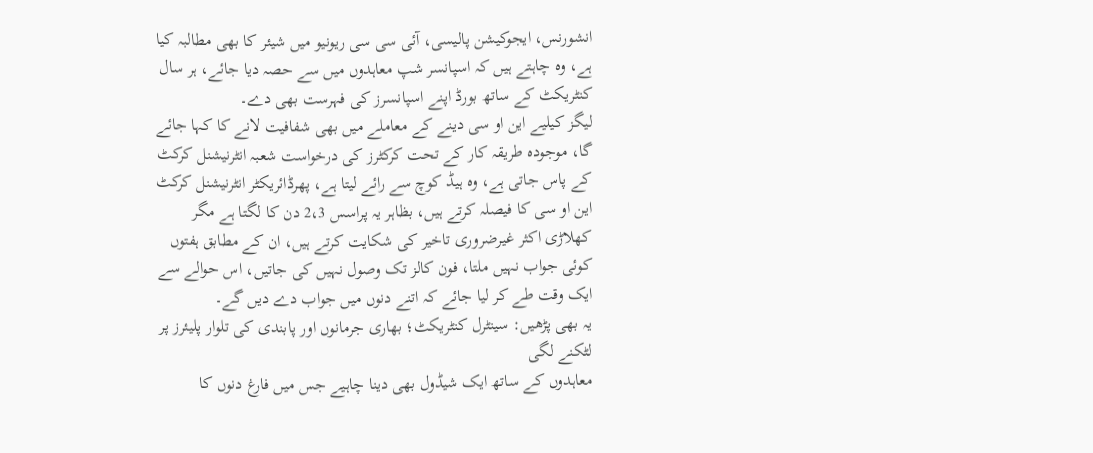انشورنس، ایجوکیشن پالیسی، آئی سی سی ریونیو میں شیئر کا بھی مطالبہ کیا ہے، وہ چاہتے ہیں کہ اسپانسر شپ معاہدوں میں سے حصہ دیا جائے، ہر سال کنٹریکٹ کے ساتھ بورڈ اپنے اسپانسرز کی فہرست بھی دے۔
لیگز کیلیے این او سی دینے کے معاملے میں بھی شفافیت لانے کا کہا جائے گا، موجودہ طریقہ کار کے تحت کرکٹرز کی درخواست شعبہ انٹرنیشنل کرکٹ کے پاس جاتی ہے، وہ ہیڈ کوچ سے رائے لیتا ہے، پھرڈائریکٹر انٹرنیشنل کرکٹ این او سی کا فیصلہ کرتے ہیں، بظاہر یہ پراسس 2،3 دن کا لگتا ہے مگر کھلاڑی اکثر غیرضروری تاخیر کی شکایت کرتے ہیں، ان کے مطابق ہفتوں کوئی جواب نہیں ملتا، فون کالز تک وصول نہیں کی جاتیں، اس حوالے سے ایک وقت طے کر لیا جائے کہ اتنے دنوں میں جواب دے دیں گے۔
یہ بھی پڑھیں: سینٹرل کنٹریکٹ؛ بھاری جرمانوں اور پابندی کی تلوار پلیئرز پر لٹکنے لگی
معاہدوں کے ساتھ ایک شیڈول بھی دینا چاہیے جس میں فارغ دنوں کا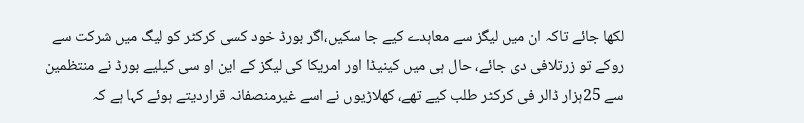لکھا جائے تاکہ ان میں لیگز سے معاہدے کیے جا سکیں،اگر بورڈ خود کسی کرکٹر کو لیگ میں شرکت سے روکے تو زرتلافی دی جائے، حال ہی میں کینیڈا اور امریکا کی لیگز کے این او سی کیلیے بورڈ نے منتظمین سے 25ہزار ڈالر فی کرکٹر طلب کیے تھے، کھلاڑیوں نے اسے غیرمنصفانہ قراردیتے ہوئے کہا ہے کہ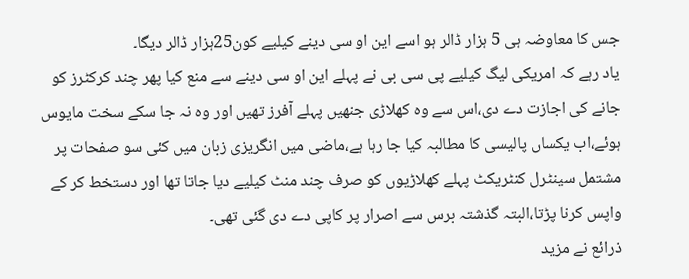جس کا معاوضہ ہی 5 ہزار ڈالر ہو اسے این او سی دینے کیلیے کون25ہزار ڈالر دیگا۔
یاد رہے کہ امریکی لیگ کیلیے پی سی بی نے پہلے این او سی دینے سے منع کیا پھر چند کرکٹرز کو جانے کی اجازت دے دی،اس سے وہ کھلاڑی جنھیں پہلے آفرز تھیں اور وہ نہ جا سکے سخت مایوس ہوئے،اب یکساں پالیسی کا مطالبہ کیا جا رہا ہے،ماضی میں انگریزی زبان میں کئی سو صفحات پر مشتمل سینٹرل کنٹریکٹ پہلے کھلاڑیوں کو صرف چند منٹ کیلیے دیا جاتا تھا اور دستخط کر کے واپس کرنا پڑتا،البتہ گذشتہ برس سے اصرار پر کاپی دے دی گئی تھی۔
ذرائع نے مزید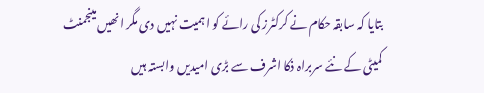بتایا کہ سابقہ حکام نے کرکٹرز کی رائے کو اہمیت نہیں دی مگر انھیں مینجمنٹ کمیٹی کے نئے سربراہ ذکا اشرف سے بڑی امیدیں وابستہ ہیں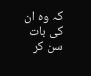کہ وہ ان کی بات سن کر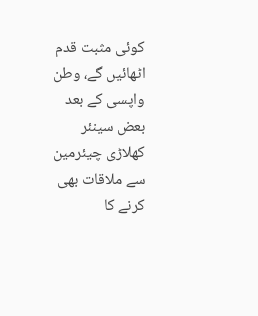کوئی مثبت قدم اٹھائیں گے، وطن واپسی کے بعد بعض سینئر کھلاڑی چیئرمین سے ملاقات بھی کرنے کا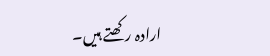ارادہ رکھتے ہیں۔